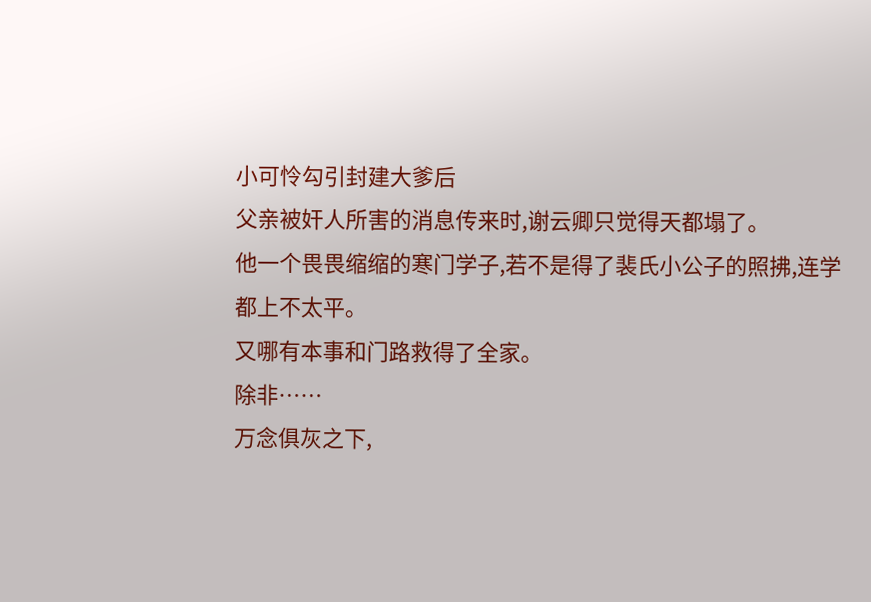小可怜勾引封建大爹后
父亲被奸人所害的消息传来时,谢云卿只觉得天都塌了。
他一个畏畏缩缩的寒门学子,若不是得了裴氏小公子的照拂,连学都上不太平。
又哪有本事和门路救得了全家。
除非……
万念俱灰之下,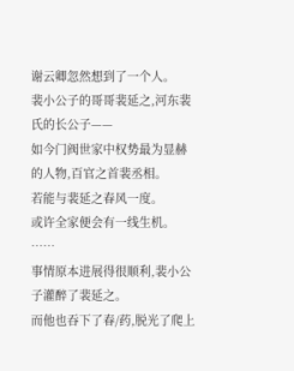谢云卿忽然想到了一个人。
裴小公子的哥哥裴延之,河东裴氏的长公子——
如今门阀世家中权势最为显赫的人物,百官之首裴丞相。
若能与裴延之春风一度。
或许全家便会有一线生机。
……
事情原本进展得很顺利,裴小公子灌醉了裴延之。
而他也吞下了春/药,脱光了爬上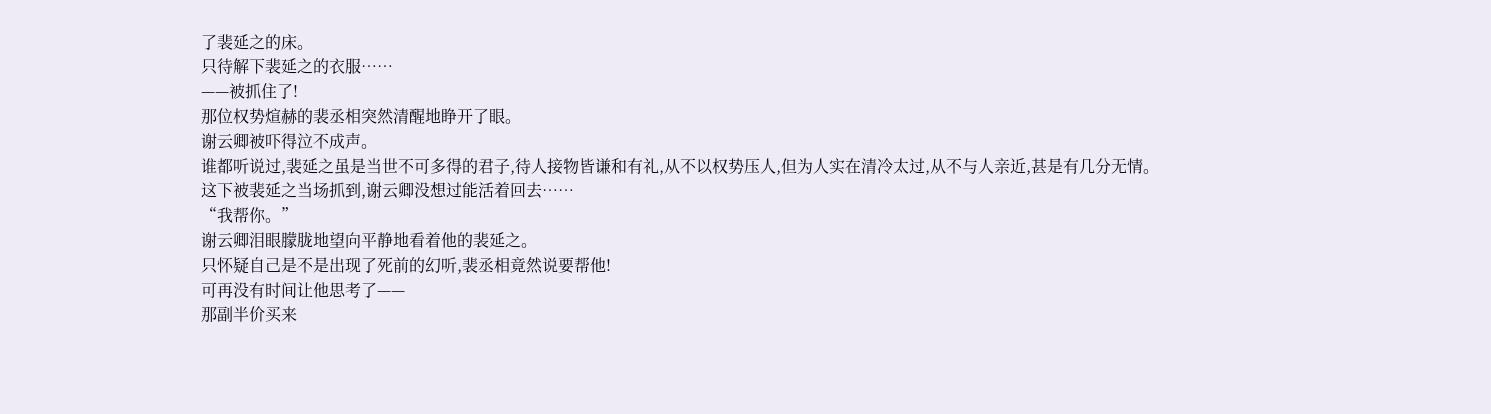了裴延之的床。
只待解下裴延之的衣服……
——被抓住了!
那位权势煊赫的裴丞相突然清醒地睁开了眼。
谢云卿被吓得泣不成声。
谁都听说过,裴延之虽是当世不可多得的君子,待人接物皆谦和有礼,从不以权势压人,但为人实在清冷太过,从不与人亲近,甚是有几分无情。
这下被裴延之当场抓到,谢云卿没想过能活着回去……
“我帮你。”
谢云卿泪眼朦胧地望向平静地看着他的裴延之。
只怀疑自己是不是出现了死前的幻听,裴丞相竟然说要帮他!
可再没有时间让他思考了——
那副半价买来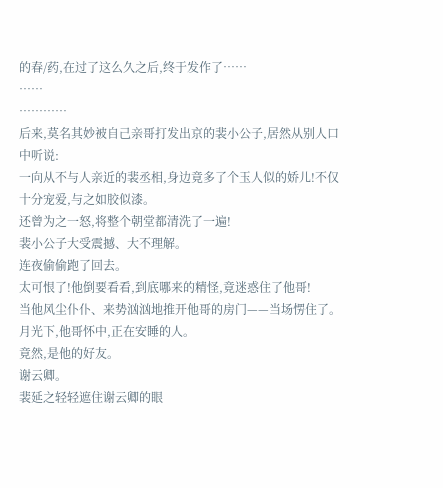的春/药,在过了这么久之后,终于发作了……
……
…………
后来,莫名其妙被自己亲哥打发出京的裴小公子,居然从别人口中听说:
一向从不与人亲近的裴丞相,身边竟多了个玉人似的娇儿!不仅十分宠爱,与之如胶似漆。
还曾为之一怒,将整个朝堂都清洗了一遍!
裴小公子大受震撼、大不理解。
连夜偷偷跑了回去。
太可恨了!他倒要看看,到底哪来的精怪,竟迷惑住了他哥!
当他风尘仆仆、来势汹汹地推开他哥的房门——当场愣住了。
月光下,他哥怀中,正在安睡的人。
竟然,是他的好友。
谢云卿。
裴延之轻轻遮住谢云卿的眼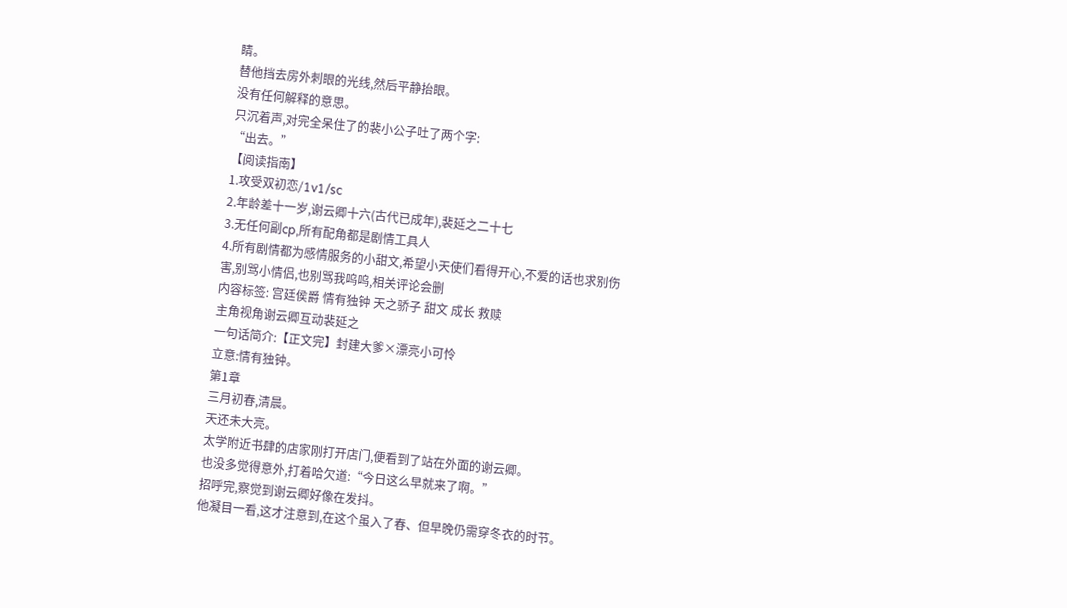睛。
替他挡去房外刺眼的光线,然后平静抬眼。
没有任何解释的意思。
只沉着声,对完全呆住了的裴小公子吐了两个字:
“出去。”
【阅读指南】
1.攻受双初恋/1v1/sc
2.年龄差十一岁,谢云卿十六(古代已成年),裴延之二十七
3.无任何副cp,所有配角都是剧情工具人
4.所有剧情都为感情服务的小甜文,希望小天使们看得开心,不爱的话也求别伤害,别骂小情侣,也别骂我呜呜,相关评论会删
内容标签: 宫廷侯爵 情有独钟 天之骄子 甜文 成长 救赎
主角视角谢云卿互动裴延之
一句话简介:【正文完】封建大爹×漂亮小可怜
立意:情有独钟。
第1章
三月初春,清晨。
天还未大亮。
太学附近书肆的店家刚打开店门,便看到了站在外面的谢云卿。
也没多觉得意外,打着哈欠道:“今日这么早就来了啊。”
招呼完,察觉到谢云卿好像在发抖。
他凝目一看,这才注意到,在这个虽入了春、但早晚仍需穿冬衣的时节。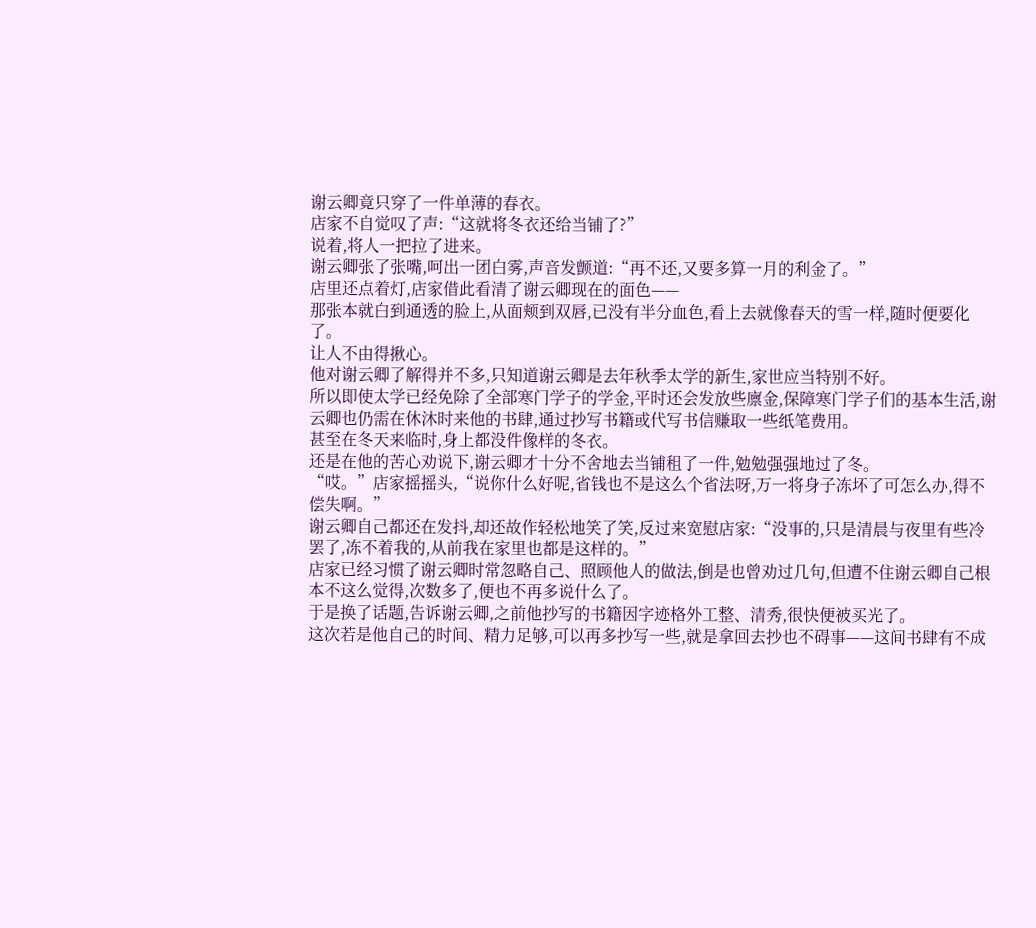谢云卿竟只穿了一件单薄的春衣。
店家不自觉叹了声:“这就将冬衣还给当铺了?”
说着,将人一把拉了进来。
谢云卿张了张嘴,呵出一团白雾,声音发颤道:“再不还,又要多算一月的利金了。”
店里还点着灯,店家借此看清了谢云卿现在的面色——
那张本就白到通透的脸上,从面颊到双唇,已没有半分血色,看上去就像春天的雪一样,随时便要化了。
让人不由得揪心。
他对谢云卿了解得并不多,只知道谢云卿是去年秋季太学的新生,家世应当特别不好。
所以即使太学已经免除了全部寒门学子的学金,平时还会发放些廪金,保障寒门学子们的基本生活,谢云卿也仍需在休沐时来他的书肆,通过抄写书籍或代写书信赚取一些纸笔费用。
甚至在冬天来临时,身上都没件像样的冬衣。
还是在他的苦心劝说下,谢云卿才十分不舍地去当铺租了一件,勉勉强强地过了冬。
“哎。”店家摇摇头,“说你什么好呢,省钱也不是这么个省法呀,万一将身子冻坏了可怎么办,得不偿失啊。”
谢云卿自己都还在发抖,却还故作轻松地笑了笑,反过来宽慰店家:“没事的,只是清晨与夜里有些冷罢了,冻不着我的,从前我在家里也都是这样的。”
店家已经习惯了谢云卿时常忽略自己、照顾他人的做法,倒是也曾劝过几句,但遭不住谢云卿自己根本不这么觉得,次数多了,便也不再多说什么了。
于是换了话题,告诉谢云卿,之前他抄写的书籍因字迹格外工整、清秀,很快便被买光了。
这次若是他自己的时间、精力足够,可以再多抄写一些,就是拿回去抄也不碍事——这间书肆有不成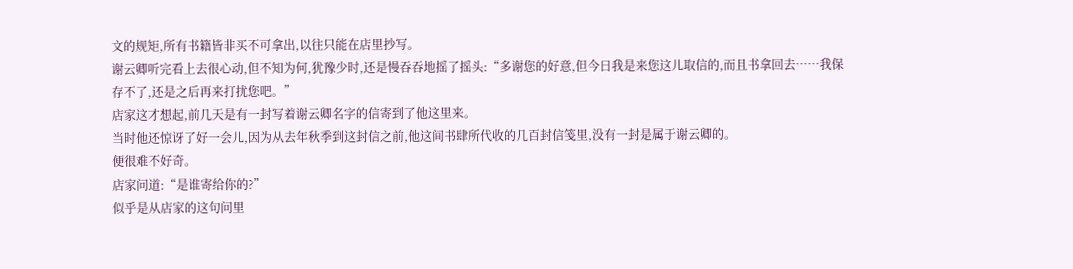文的规矩,所有书籍皆非买不可拿出,以往只能在店里抄写。
谢云卿听完看上去很心动,但不知为何,犹豫少时,还是慢吞吞地摇了摇头:“多谢您的好意,但今日我是来您这儿取信的,而且书拿回去……我保存不了,还是之后再来打扰您吧。”
店家这才想起,前几天是有一封写着谢云卿名字的信寄到了他这里来。
当时他还惊讶了好一会儿,因为从去年秋季到这封信之前,他这间书肆所代收的几百封信笺里,没有一封是属于谢云卿的。
便很难不好奇。
店家问道:“是谁寄给你的?”
似乎是从店家的这句问里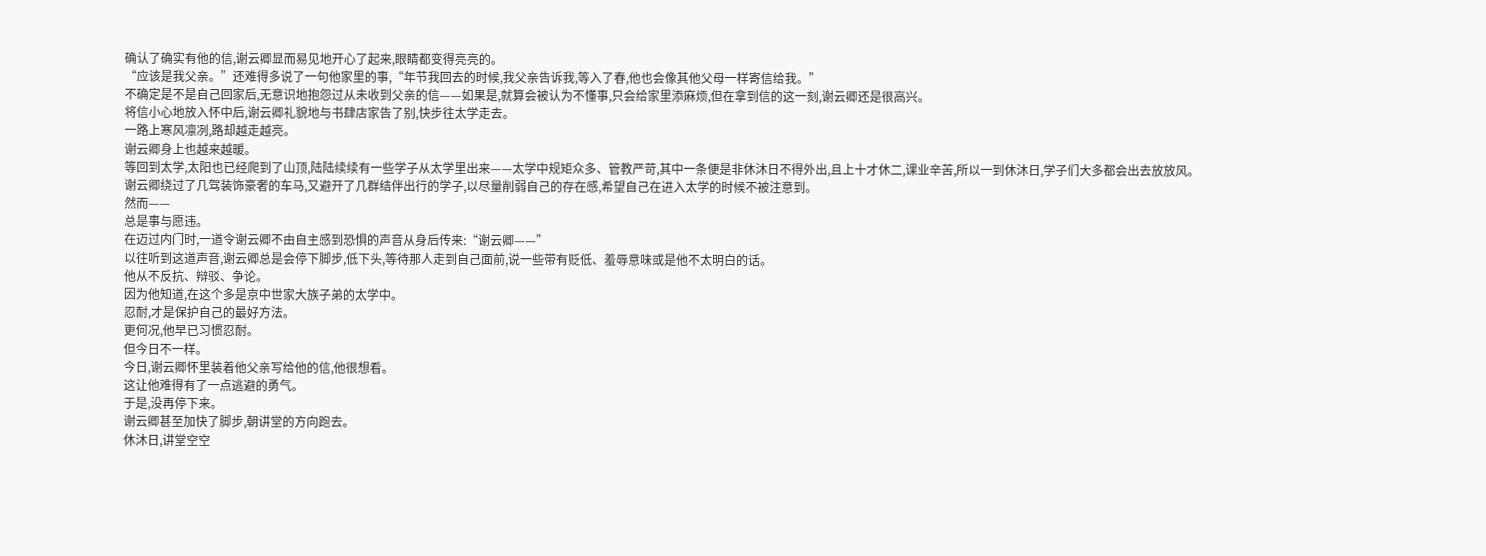确认了确实有他的信,谢云卿显而易见地开心了起来,眼睛都变得亮亮的。
“应该是我父亲。”还难得多说了一句他家里的事,“年节我回去的时候,我父亲告诉我,等入了春,他也会像其他父母一样寄信给我。”
不确定是不是自己回家后,无意识地抱怨过从未收到父亲的信——如果是,就算会被认为不懂事,只会给家里添麻烦,但在拿到信的这一刻,谢云卿还是很高兴。
将信小心地放入怀中后,谢云卿礼貌地与书肆店家告了别,快步往太学走去。
一路上寒风凛冽,路却越走越亮。
谢云卿身上也越来越暖。
等回到太学,太阳也已经爬到了山顶,陆陆续续有一些学子从太学里出来——太学中规矩众多、管教严苛,其中一条便是非休沐日不得外出,且上十才休二,课业辛苦,所以一到休沐日,学子们大多都会出去放放风。
谢云卿绕过了几驾装饰豪奢的车马,又避开了几群结伴出行的学子,以尽量削弱自己的存在感,希望自己在进入太学的时候不被注意到。
然而——
总是事与愿违。
在迈过内门时,一道令谢云卿不由自主感到恐惧的声音从身后传来:“谢云卿——”
以往听到这道声音,谢云卿总是会停下脚步,低下头,等待那人走到自己面前,说一些带有贬低、羞辱意味或是他不太明白的话。
他从不反抗、辩驳、争论。
因为他知道,在这个多是京中世家大族子弟的太学中。
忍耐,才是保护自己的最好方法。
更何况,他早已习惯忍耐。
但今日不一样。
今日,谢云卿怀里装着他父亲写给他的信,他很想看。
这让他难得有了一点逃避的勇气。
于是,没再停下来。
谢云卿甚至加快了脚步,朝讲堂的方向跑去。
休沐日,讲堂空空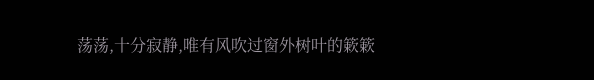荡荡,十分寂静,唯有风吹过窗外树叶的簌簌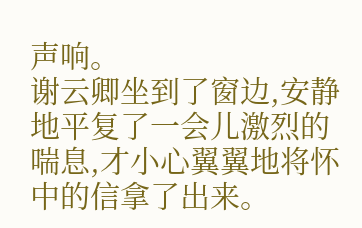声响。
谢云卿坐到了窗边,安静地平复了一会儿激烈的喘息,才小心翼翼地将怀中的信拿了出来。